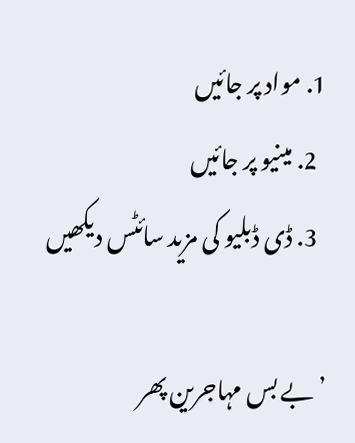1. مواد پر جائیں
  2. مینیو پر جائیں
  3. ڈی ڈبلیو کی مزید سائٹس دیکھیں

’بے بس مہاجرین پھر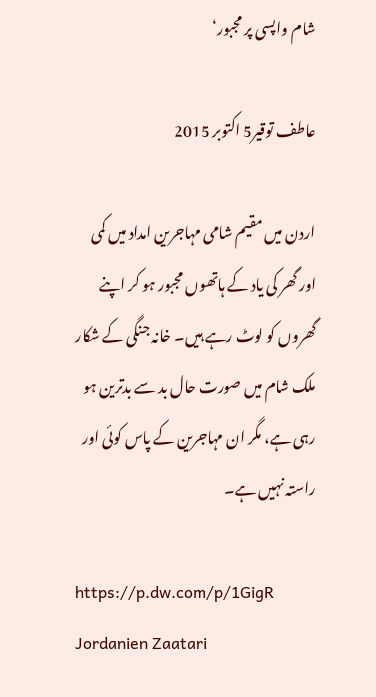شام واپسی پر مجبور‘

عاطف توقیر5 اکتوبر 2015

اردن میں مقیم شامی مہاجرین امداد میں کمی اور گھر کی یاد کے ہاتھوں مجبور ہو کر اپنے گھروں کو لوٹ رہے ہیں۔ خانہ جنگی کے شکار ملک شام میں صورت حال بد سے بدترین ہو رہی ہے، مگر ان مہاجرین کے پاس کوئی اور راستہ نہیں ہے۔

https://p.dw.com/p/1GigR
Jordanien Zaatari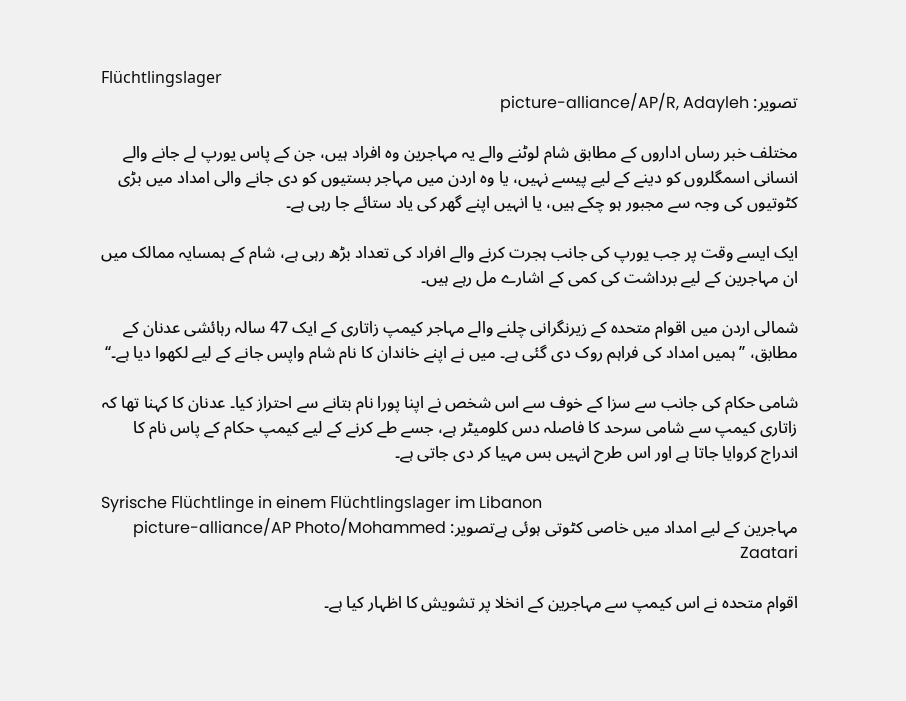Flüchtlingslager
تصویر: picture-alliance/AP/R, Adayleh

مختلف خبر رساں اداروں کے مطابق شام لوٹنے والے یہ مہاجرین وہ افراد ہیں، جن کے پاس یورپ لے جانے والے انسانی اسمگلروں کو دینے کے لیے پیسے نہیں، یا وہ اردن میں مہاجر بستیوں کو دی جانے والی امداد میں بڑی کٹوتیوں کی وجہ سے مجبور ہو چکے ہیں، یا انہیں اپنے گھر کی یاد ستائے جا رہی ہے۔

ایک ایسے وقت پر جب یورپ کی جانب ہجرت کرنے والے افراد کی تعداد بڑھ رہی ہے، شام کے ہمسایہ ممالک میں ان مہاجرین کے لیے برداشت کی کمی کے اشارے مل رہے ہیں۔

شمالی اردن میں اقوام متحدہ کے زیرنگرانی چلنے والے مہاجر کیمپ زاتاری کے ایک 47 سالہ رہائشی عدنان کے مطابق، ’’ہمیں امداد کی فراہم روک دی گئی ہے۔ میں نے اپنے خاندان کا نام شام واپس جانے کے لیے لکھوا دیا ہے۔‘‘

شامی حکام کی جانب سے سزا کے خوف سے اس شخص نے اپنا پورا نام بتانے سے احتراز کیا۔ عدنان کا کہنا تھا کہ زاتاری کیمپ سے شامی سرحد کا فاصلہ دس کلومیٹر ہے، جسے طے کرنے کے لیے کیمپ حکام کے پاس نام کا اندراج کروایا جاتا ہے اور اس طرح انہیں بس مہیا کر دی جاتی ہے۔

Syrische Flüchtlinge in einem Flüchtlingslager im Libanon
مہاجرین کے لیے امداد میں خاصی کٹوتی ہوئی ہےتصویر: picture-alliance/AP Photo/Mohammed Zaatari

اقوام متحدہ نے اس کیمپ سے مہاجرین کے انخلا پر تشویش کا اظہار کیا ہے۔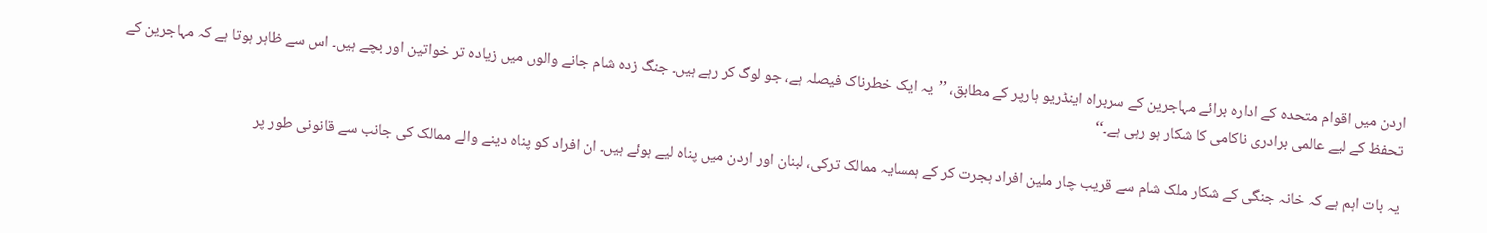اردن میں اقوام متحدہ کے ادارہ برائے مہاجرین کے سربراہ اینڈریو ہارپر کے مطابق، ’’یہ ایک خطرناک فیصلہ ہے، جو لوگ کر رہے ہیں۔ جنگ زدہ شام جانے والوں میں زیادہ تر خواتین اور بچے ہیں۔ اس سے ظاہر ہوتا ہے کہ مہاجرین کے تحفظ کے لیے عالمی برادری ناکامی کا شکار ہو رہی ہے۔‘‘

یہ بات اہم ہے کہ خانہ جنگی کے شکار ملک شام سے قریب چار ملین افراد ہجرت کر کے ہمسایہ ممالک ترکی، لبنان اور اردن میں پناہ لیے ہوئے ہیں۔ ان افراد کو پناہ دینے والے ممالک کی جانب سے قانونی طور پر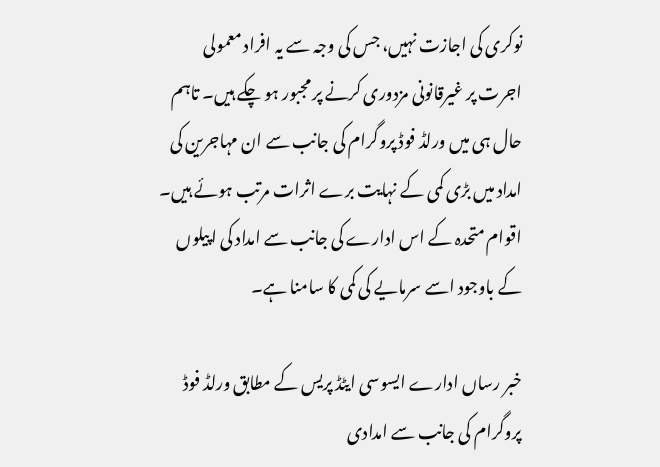نوکری کی اجازت نہیں، جس کی وجہ سے یہ افراد معمولی اجرت پر غیرقانونی مزدوری کرنے پر مجبور ہو چکے ہیں۔ تاہم حال ہی میں ورلڈ فوڈ پروگرام کی جانب سے ان مہاجرین کی امداد میں بڑی کمی کے نہایت برے اثرات مرتب ہوئے ہیں۔ اقوام متحدہ کے اس ادارے کی جانب سے امداد کی اپیلوں کے باوجود اسے سرمایے کی کمی کا سامنا ہے۔

خبر رساں ادارے ایسوسی ایٹڈ پریس کے مطابق ورلڈ فوڈ پروگرام کی جانب سے امدادی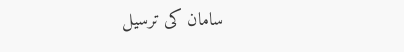سامان کی ترسیل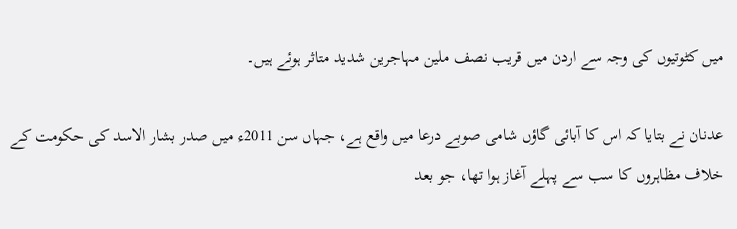میں کٹوتیوں کی وجہ سے اردن میں قریب نصف ملین مہاجرین شدید متاثر ہوئے ہیں۔

عدنان نے بتایا کہ اس کا آبائی گاؤں شامی صوبے درعا میں واقع ہے، جہاں سن 2011ء میں صدر بشار الاسد کی حکومت کے خلاف مظاہروں کا سب سے پہلے آغاز ہوا تھا، جو بعد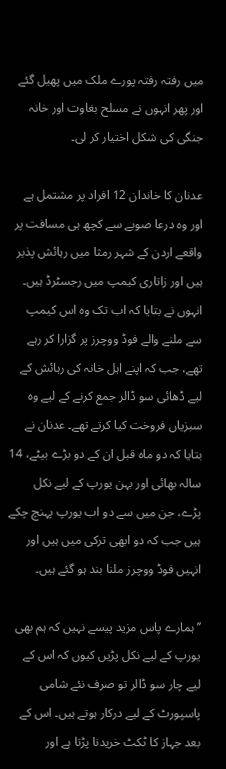میں رفتہ رفتہ پورے ملک میں پھیل گئے اور پھر انہوں نے مسلح بغاوت اور خانہ جنگی کی شکل اختیار کر لی۔

عدنان کا خاندان 12 افراد پر مشتمل ہے اور وہ درعا صوبے سے کچھ ہی مسافت پر واقعے اردن کے شہر رمثا میں رہائش پذیر ہیں اور زاتاری کیمپ میں رجسٹرڈ ہیں۔ انہوں نے بتایا کہ اب تک وہ اس کیمپ سے ملنے والے فوڈ ووچرز پر گزارا کر رہے تھے، جب کہ اپنے اہل خانہ کی رہائش کے لیے ڈھائی سو ڈالر جمع کرنے کے لیے وہ سبزیاں فروخت کیا کرتے تھے۔ عدنان نے بتایا کہ دو ماہ قبل ان کے دو بڑے بیٹے، 14 سالہ بھائی اور بہن یورپ کے لیے نکل پڑے، جن میں سے دو اب یورپ پہنچ چکے ہیں جب کہ دو ابھی ترکی میں ہیں اور انہیں فوڈ ووچرز ملنا بند ہو گئے ہیں۔

’’ہمارے پاس مزید پیسے نہیں کہ ہم بھی یورپ کے لیے نکل پڑیں کیوں کہ اس کے لیے چار سو ڈالر تو صرف نئے شامی پاسپورٹ کے لیے درکار ہوتے ہیں۔ اس کے بعد جہاز کا ٹکٹ خریدنا پڑتا ہے اور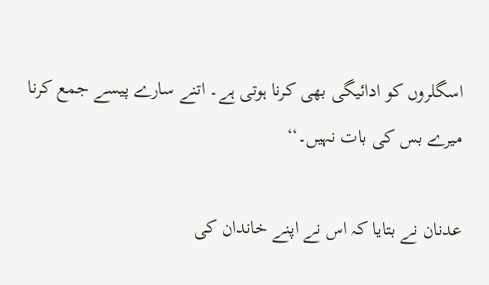اسگلروں کو ادائیگی بھی کرنا ہوتی ہے۔ اتنے سارے پیسے جمع کرنا میرے بس کی بات نہیں۔‘‘

عدنان نے بتایا کہ اس نے اپنے خاندان کی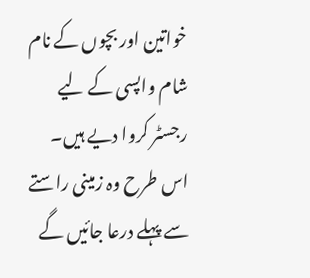خواتین اور بچوں کے نام شام واپسی کے لیے رجسٹر کروا دیے ہیں۔ اس طرح وہ زمینی راستے سے پہلے درعا جائیں گے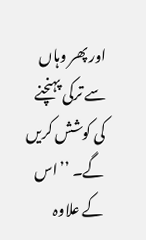اور پھر وہاں سے ترکی پہنچنے کی کوشش کریں گے۔ ’’اس کے علاوہ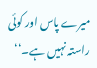میرے پاس اور کوئی راستہ نہیں ہے۔‘‘